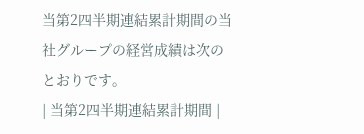当第2四半期連結累計期間の当社グループの経営成績は次のとおりです。
| 当第2四半期連結累計期間 |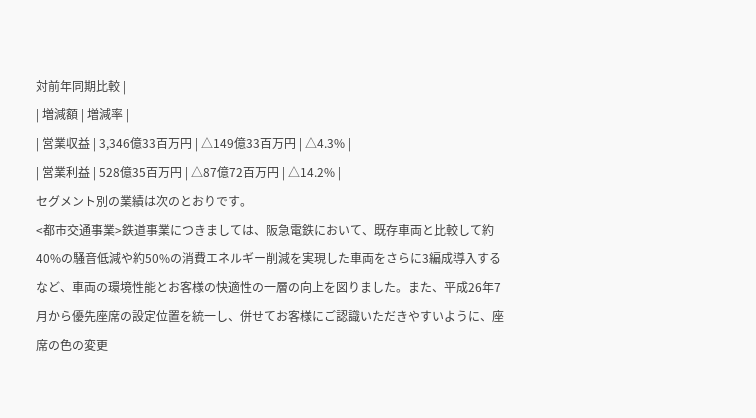対前年同期比較 |
| 増減額 | 増減率 |
| 営業収益 | 3,346億33百万円 | △149億33百万円 | △4.3% |
| 営業利益 | 528億35百万円 | △87億72百万円 | △14.2% |
セグメント別の業績は次のとおりです。
<都市交通事業>鉄道事業につきましては、阪急電鉄において、既存車両と比較して約40%の騒音低減や約50%の消費エネルギー削減を実現した車両をさらに3編成導入するなど、車両の環境性能とお客様の快適性の一層の向上を図りました。また、平成26年7月から優先座席の設定位置を統一し、併せてお客様にご認識いただきやすいように、座席の色の変更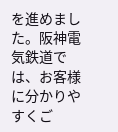を進めました。阪神電気鉄道では、お客様に分かりやすくご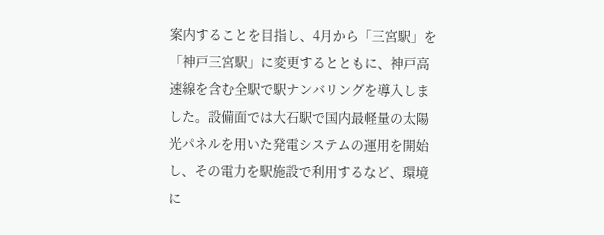案内することを目指し、4月から「三宮駅」を「神戸三宮駅」に変更するとともに、神戸高速線を含む全駅で駅ナンバリングを導入しました。設備面では大石駅で国内最軽量の太陽光パネルを用いた発電システムの運用を開始し、その電力を駅施設で利用するなど、環境に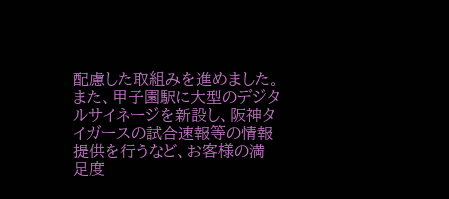配慮した取組みを進めました。また、甲子園駅に大型のデジタルサイネージを新設し、阪神タイガースの試合速報等の情報提供を行うなど、お客様の満足度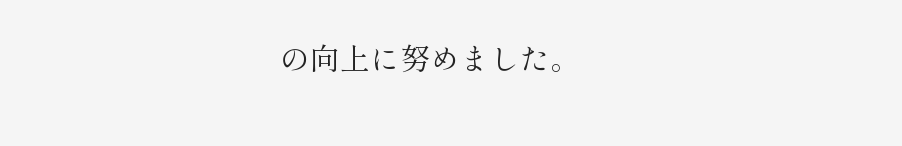の向上に努めました。